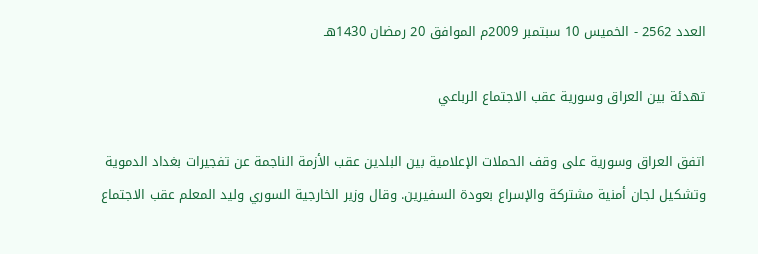العدد 2562 - الخميس 10 سبتمبر 2009م الموافق 20 رمضان 1430هـ

تهدئة بين العراق وسورية عقب الاجتماع الرباعي

اتفق العراق وسورية على وقف الحملات الإعلامية بين البلدين عقب الأزمة الناجمة عن تفجيرات بغداد الدموية وتشكيل لجان أمنية مشتركة والإسراع بعودة السفيرين. وقال وزير الخارجية السوري وليد المعلم عقب الاجتماع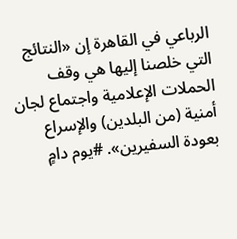الرباعي في القاهرة إن «النتائج التي خلصنا إليها هي وقف الحملات الإعلامية واجتماع لجان أمنية (من البلدين) والإسراع بعودة السفيرين». #يوم دامٍ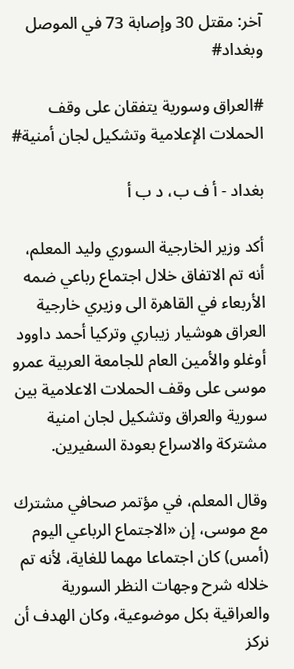آخر: مقتل 30 وإصابة 73 في الموصل وبغداد#

#العراق وسورية يتفقان على وقف الحملات الإعلامية وتشكيل لجان أمنية#

بغداد - أ ف ب، د ب أ

أكد وزير الخارجية السوري وليد المعلم، أنه تم الاتفاق خلال اجتماع رباعي ضمه الأربعاء في القاهرة الى وزيري خارجية العراق هوشيار زيباري وتركيا أحمد داوود أوغلو والأمين العام للجامعة العربية عمرو موسى على وقف الحملات الاعلامية بين سورية والعراق وتشكيل لجان امنية مشتركة والاسراع بعودة السفيرين.

وقال المعلم، في مؤتمر صحافي مشترك مع موسى، إن «الاجتماع الرباعي اليوم (أمس) كان اجتماعا مهما للغاية، لأنه تم خلاله شرح وجهات النظر السورية والعراقية بكل موضوعية، وكان الهدف أن نركز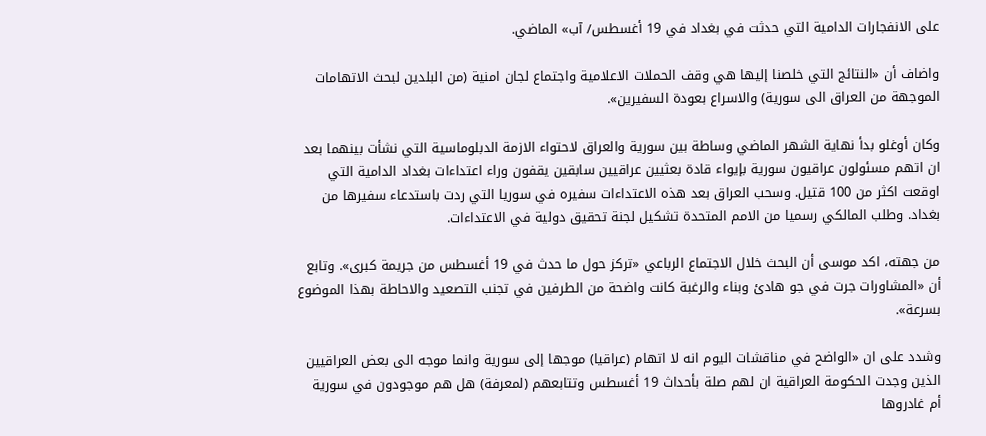على الانفجارات الدامية التي حدثت في بغداد في 19 أغسطس/ آب» الماضي.

واضاف أن «النتائج التي خلصنا إليها هي وقف الحملات الاعلامية واجتماع لجان امنية (من البلدين لبحث الاتهامات الموجهة من العراق الى سورية) والاسراع بعودة السفيرين».

وكان أوغلو بدأ نهاية الشهر الماضي وساطة بين سورية والعراق لاحتواء الازمة الدبلوماسية التي نشأت بينهما بعد ان اتهم مسئولون عراقيون سورية بإيواء قادة بعثيين عراقيين سابقين يقفون وراء اعتداءات بغداد الدامية التي اوقعت اكثر من 100 قتيل. وسحب العراق بعد هذه الاعتداءات سفيره في سوريا التي ردت باستدعاء سفيرها من بغداد. وطلب المالكي رسميا من الامم المتحدة تشكيل لجنة تحقيق دولية في الاعتداءات.

من جهته، اكد موسى أن البحث خلال الاجتماع الرباعي «تركز حول ما حدث في 19 أغسطس من جريمة كبرى». وتابع أن «المشاورات جرت في جو هادئ وبناء والرغبة كانت واضحة من الطرفين في تجنب التصعيد والاحاطة بهذا الموضوع بسرعة».

وشدد على ان «الواضح في مناقشات اليوم انه لا اتهام (عراقيا) موجها إلى سورية وانما موجه الى بعض العراقيين الذين وجدت الحكومة العراقية ان لهم صلة بأحداث 19 أغسطس وتتابعهم (لمعرفة) هل هم موجودون في سورية أم غادروها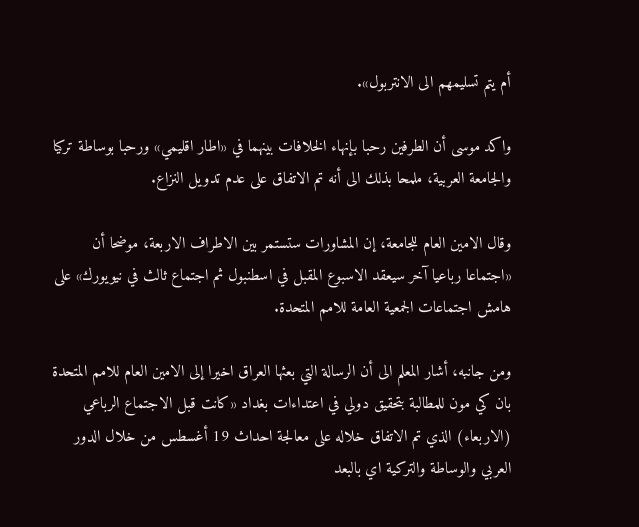أم يتم تسليمهم الى الانتربول».

واكد موسى أن الطرفين رحبا بإنهاء الخلافات بينهما في «اطار اقليمي» ورحبا بوساطة تركيا والجامعة العربية، ملمحا بذلك الى أنه تم الاتفاق على عدم تدويل النزاع.

وقال الامين العام للجامعة، إن المشاورات ستستمر بين الاطراف الاربعة، موضحا أن «اجتماعا رباعيا آخر سيعقد الاسبوع المقبل في اسطنبول ثم اجتماع ثالث في نيويورك» على هامش اجتماعات الجمعية العامة للامم المتحدة.

ومن جانبه، أشار المعلم الى أن الرسالة التي بعثها العراق اخيرا إلى الامين العام للامم المتحدة بان كي مون للمطالبة بتحقيق دولي في اعتداءات بغداد «كانت قبل الاجتماع الرباعي (الاربعاء) الذي تم الاتفاق خلاله على معالجة احداث 19 أغسطس من خلال الدور العربي والوساطة والتركية اي بالبعد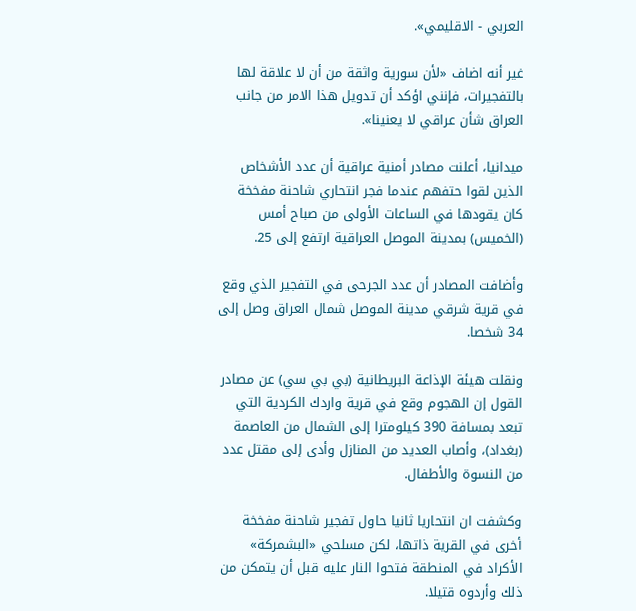العربي - الاقليمي».

غير أنه اضاف «لأن سورية واثقة من أن لا علاقة لها بالتفجيرات، فإنني اؤكد أن تدويل هذا الامر من جانب العراق شأن عراقي لا يعنينا».

ميدانيا، أعلنت مصادر أمنية عراقية أن عدد الأشخاص الذين لقوا حتفهم عندما فجر انتحاري شاحنة مفخخة كان يقودها في الساعات الأولى من صباح أمس (الخميس) بمدينة الموصل العراقية ارتفع إلى 25.

وأضافت المصادر أن عدد الجرحى في التفجير الذي وقع في قرية شرقي مدينة الموصل شمال العراق وصل إلى 34 شخصا.

ونقلت هيئة الإذاعة البريطانية (بي بي سي) عن مصادر القول إن الهجوم وقع في قرية واردك الكردية التي تبعد بمسافة 390 كيلومترا إلى الشمال من العاصمة (بغداد)، وأصاب العديد من المنازل وأدى إلى مقتل عدد من النسوة والأطفال.

وكشفت ان انتحاريا ثانيا حاول تفجير شاحنة مفخخة أخرى في القرية ذاتها، لكن مسلحي «البشمركة» الأكراد في المنطقة فتحوا النار عليه قبل أن يتمكن من ذلك وأردوه قتيلا.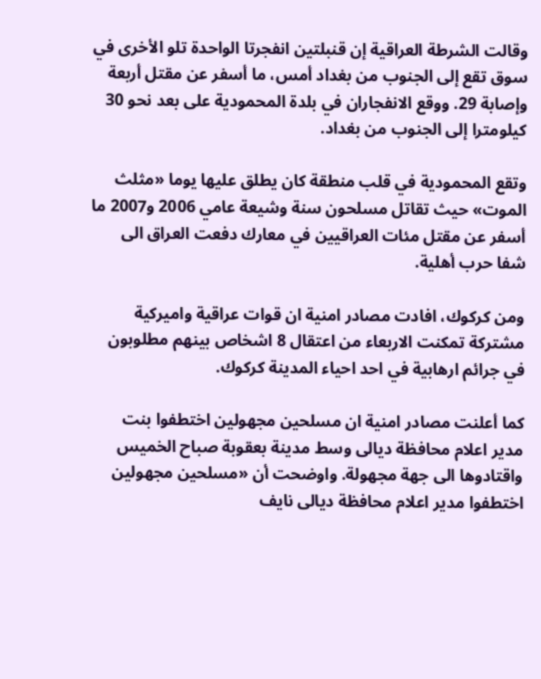وقالت الشرطة العراقية إن قنبلتين انفجرتا الواحدة تلو الأخرى في سوق تقع إلى الجنوب من بغداد أمس، ما أسفر عن مقتل أربعة وإصابة 29. ووقع الانفجاران في بلدة المحمودية على بعد نحو 30 كيلومترا إلى الجنوب من بغداد.

وتقع المحمودية في قلب منطقة كان يطلق عليها يوما «مثلث الموت» حيث تقاتل مسلحون سنة وشيعة عامي 2006 و2007 ما أسفر عن مقتل مئات العراقيين في معارك دفعت العراق الى شفا حرب أهلية.

ومن كركوك، افادت مصادر امنية ان قوات عراقية واميركية مشتركة تمكنت الاربعاء من اعتقال 8 اشخاص بينهم مطلوبون في جرائم ارهابية في احد احياء المدينة كركوك.

كما أعلنت مصادر امنية ان مسلحين مجهولين اختطفوا بنت مدير اعلام محافظة ديالى وسط مدينة بعقوبة صباح الخميس واقتادوها الى جهة مجهولة. واوضحت أن «مسلحين مجهولين اختطفوا مدير اعلام محافظة ديالى نايف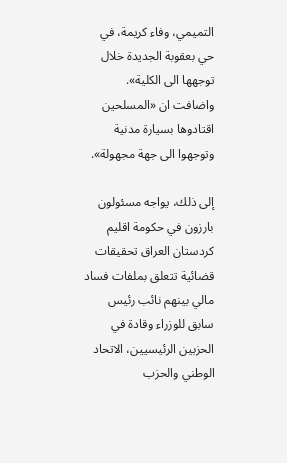التميمي، وفاء كريمة، في حي بعقوبة الجديدة خلال توجهها الى الكلية». واضافت ان «المسلحين اقتادوها بسيارة مدنية وتوجهوا الى جهة مجهولة».

إلى ذلك، يواجه مسئولون بارزون في حكومة اقليم كردستان العراق تحقيقات قضائية تتعلق بملفات فساد مالي بينهم نائب رئيس سابق للوزراء وقادة في الحزبين الرئيسيين، الاتحاد الوطني والحزب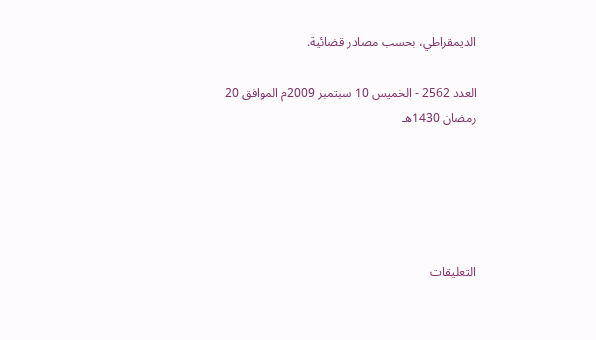الديمقراطي، بحسب مصادر قضائية.

العدد 2562 - الخميس 10 سبتمبر 2009م الموافق 20 رمضان 1430هـ





التعليقات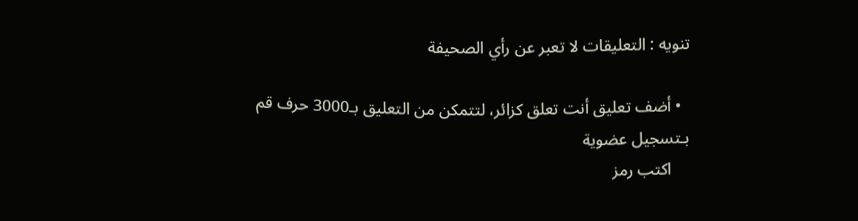تنويه : التعليقات لا تعبر عن رأي الصحيفة

  • أضف تعليق أنت تعلق كزائر، لتتمكن من التعليق بـ3000 حرف قم بـتسجيل عضوية
    اكتب رمز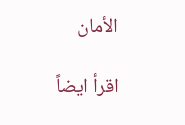الأمان

اقرأ ايضاً